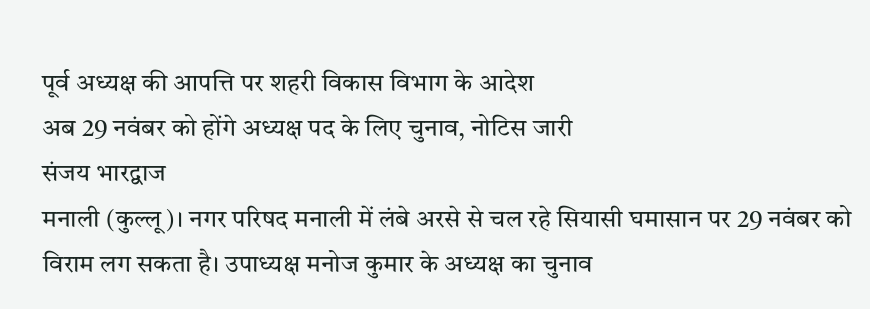पूर्व अध्यक्ष की आपत्ति पर शहरी विकास विभाग के आदेश
अब 29 नवंबर को होंगे अध्यक्ष पद के लिए चुनाव, नोटिस जारी
संजय भारद्वाज
मनाली (कुल्लू)। नगर परिषद मनाली में लंबे अरसे से चल रहे सियासी घमासान पर 29 नवंबर को विराम लग सकता है। उपाध्यक्ष मनोज कुमार के अध्यक्ष का चुनाव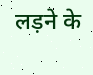लड़ने के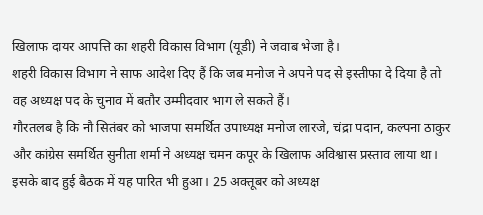खिलाफ दायर आपत्ति का शहरी विकास विभाग (यूडी) ने जवाब भेजा है।
शहरी विकास विभाग ने साफ आदेश दिए हैं कि जब मनोज ने अपने पद से इस्तीफा दे दिया है तो वह अध्यक्ष पद के चुनाव में बतौर उम्मीदवार भाग ले सकते हैं।
गौरतलब है कि नौ सितंबर को भाजपा समर्थित उपाध्यक्ष मनोज लारजे, चंद्रा पदान, कल्पना ठाकुर और कांग्रेस समर्थित सुनीता शर्मा ने अध्यक्ष चमन कपूर के खिलाफ अविश्वास प्रस्ताव लाया था। इसके बाद हुई बैठक में यह पारित भी हुआ। 25 अक्तूबर को अध्यक्ष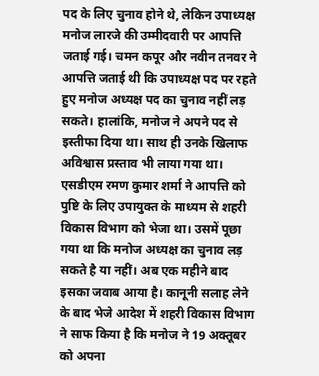पद के लिए चुनाव होने थे, लेकिन उपाध्यक्ष मनोज लारजे की उम्मीदवारी पर आपत्ति जताई गई। चमन कपूर और नवीन तनवर ने आपत्ति जताई थी कि उपाध्यक्ष पद पर रहते हुए मनोज अध्यक्ष पद का चुनाव नहीं लड़ सकते। हालांकि, मनोज ने अपने पद से इस्तीफा दिया था। साथ ही उनके खिलाफ अविश्वास प्रस्ताव भी लाया गया था। एसडीएम रमण कुमार शर्मा ने आपत्ति को पुष्टि के लिए उपायुक्त के माध्यम से शहरी विकास विभाग को भेजा था। उसमें पूछा गया था कि मनोज अध्यक्ष का चुनाव लड़ सकते है या नहीं। अब एक महीने बाद इसका जवाब आया है। कानूनी सलाह लेने के बाद भेजे आदेश में शहरी विकास विभाग ने साफ किया है कि मनोज ने 19 अक्तूबर को अपना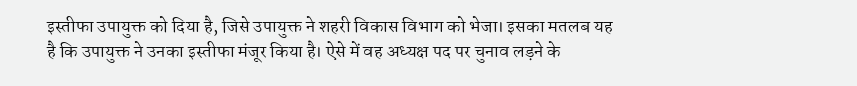इस्तीफा उपायुक्त को दिया है, जिसे उपायुक्त ने शहरी विकास विभाग को भेजा। इसका मतलब यह है कि उपायुक्त ने उनका इस्तीफा मंजूर किया है। ऐसे में वह अध्यक्ष पद पर चुनाव लड़ने के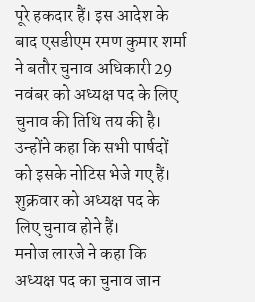पूरे हकदार हैं। इस आदेश के बाद एसडीएम रमण कुमार शर्मा ने बतौर चुनाव अधिकारी 29 नवंबर को अध्यक्ष पद के लिए चुनाव की तिथि तय की है। उन्होंने कहा कि सभी पार्षदों को इसके नोटिस भेजे गए हैं। शुक्रवार को अध्यक्ष पद के लिए चुनाव होने हैं।
मनोज लारजे ने कहा कि अध्यक्ष पद का चुनाव जान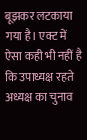बूझकर लटकाया गया है। एक्ट में ऐसा कही भी नहीं है कि उपाध्यक्ष रहते अध्यक्ष का चुनाव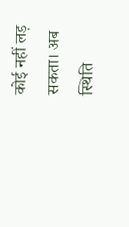कोई नहीं लड़ सकता। अब स्थिति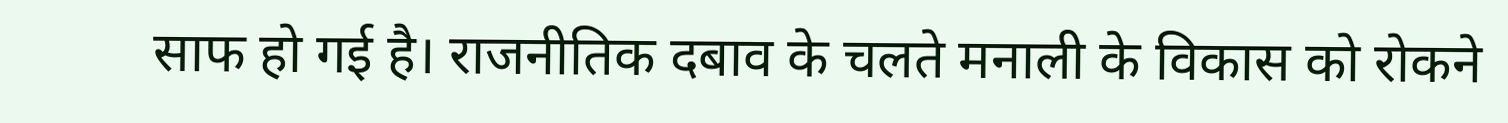साफ हो गई है। राजनीतिक दबाव के चलते मनाली के विकास को रोकने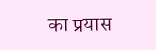का प्रयास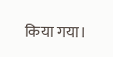किया गया।